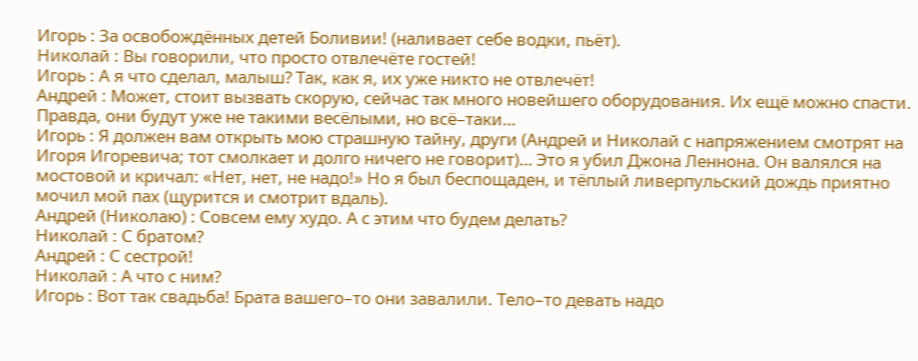Игорь : За освобождённых детей Боливии! (наливает себе водки, пьёт).
Николай : Вы говорили, что просто отвлечёте гостей!
Игорь : А я что сделал, малыш? Так, как я, их уже никто не отвлечёт!
Андрей : Может, стоит вызвать скорую, сейчас так много новейшего оборудования. Их ещё можно спасти. Правда, они будут уже не такими весёлыми, но всё–таки…
Игорь : Я должен вам открыть мою страшную тайну, други (Андрей и Николай с напряжением смотрят на Игоря Игоревича; тот смолкает и долго ничего не говорит)… Это я убил Джона Леннона. Он валялся на мостовой и кричал: «Нет, нет, не надо!» Но я был беспощаден, и тёплый ливерпульский дождь приятно мочил мой пах (щурится и смотрит вдаль).
Андрей (Николаю) : Совсем ему худо. А с этим что будем делать?
Николай : С братом?
Андрей : С сестрой!
Николай : А что с ним?
Игорь : Вот так свадьба! Брата вашего–то они завалили. Тело–то девать надо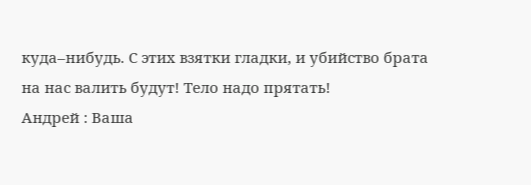куда–нибудь. С этих взятки гладки, и убийство брата на нас валить будут! Тело надо прятать!
Андрей : Ваша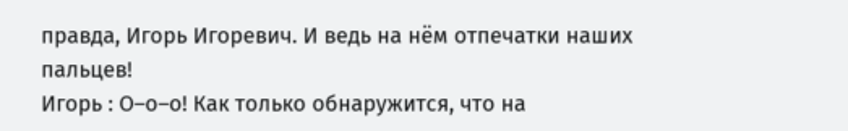правда, Игорь Игоревич. И ведь на нём отпечатки наших пальцев!
Игорь : О–о–о! Как только обнаружится, что на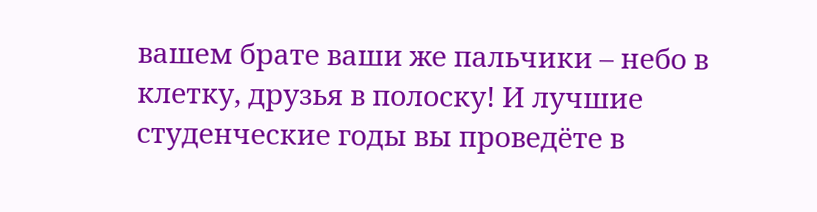вашем брате ваши же пальчики – небо в клетку, друзья в полоску! И лучшие студенческие годы вы проведёте в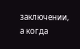заключении, а когда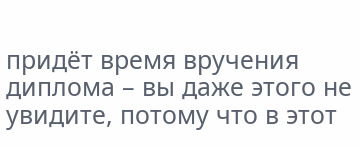придёт время вручения диплома – вы даже этого не увидите, потому что в этот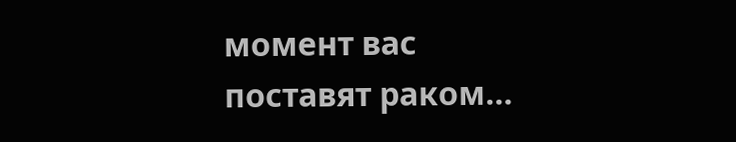момент вас поставят раком…